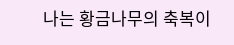나는 황금나무의 축복이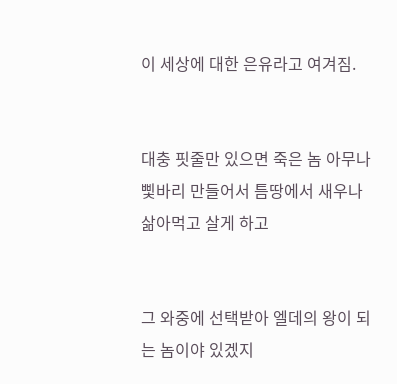이 세상에 대한 은유라고 여겨짐.


대충 핏줄만 있으면 죽은 놈 아무나 삧바리 만들어서 틈땅에서 새우나 삶아먹고 살게 하고


그 와중에 선택받아 엘데의 왕이 되는 놈이야 있겠지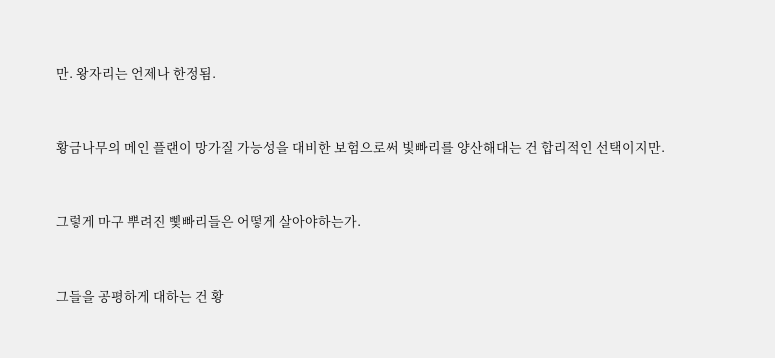만. 왕자리는 언제나 한정됨.


황금나무의 메인 플랜이 망가질 가능성을 대비한 보험으로써 빛빠리를 양산해대는 건 합리적인 선택이지만.


그렇게 마구 뿌려진 삧빠리들은 어떻게 살아야하는가.


그들을 공평하게 대하는 건 황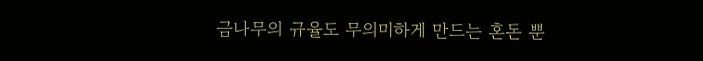금나무의 규율도 무의미하게 만드는 혼돈 뿐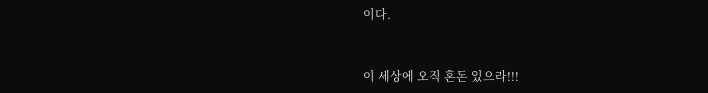이다.


이 세상에 오직 혼돈 있으라!!!